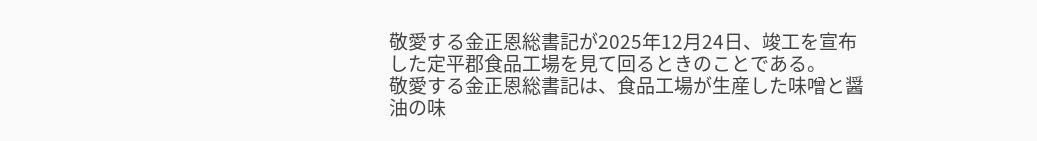敬愛する金正恩総書記が2025年12月24日、竣工を宣布した定平郡食品工場を見て回るときのことである。
敬愛する金正恩総書記は、食品工場が生産した味噌と醤油の味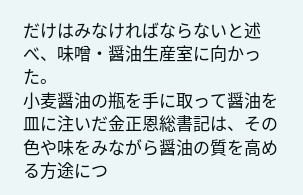だけはみなければならないと述べ、味噌・醤油生産室に向かった。
小麦醤油の瓶を手に取って醤油を皿に注いだ金正恩総書記は、その色や味をみながら醤油の質を高める方途につ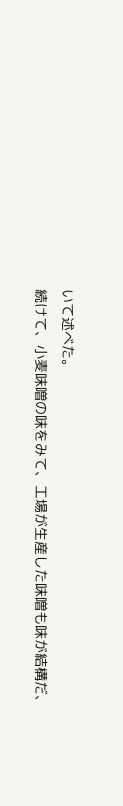いて述べた。
続けて、小麦味噌の味をみて、工場が生産した味噌も味が結構だ、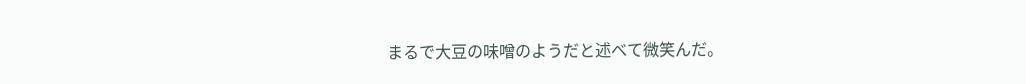まるで大豆の味噌のようだと述べて微笑んだ。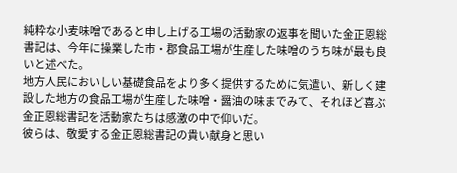純粋な小麦味噌であると申し上げる工場の活動家の返事を聞いた金正恩総書記は、今年に操業した市・郡食品工場が生産した味噌のうち味が最も良いと述べた。
地方人民においしい基礎食品をより多く提供するために気遣い、新しく建設した地方の食品工場が生産した味噌・醤油の味までみて、それほど喜ぶ金正恩総書記を活動家たちは感激の中で仰いだ。
彼らは、敬愛する金正恩総書記の貴い献身と思い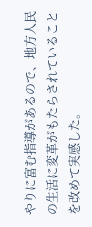やりに富む指導があるので、地方人民の生活に変革がもたらされていることを改めて実感した。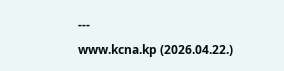---
www.kcna.kp (2026.04.22.)